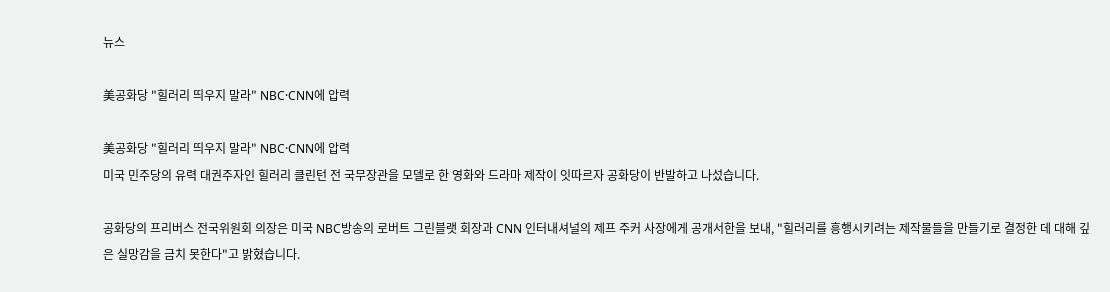뉴스

美공화당 "힐러리 띄우지 말라" NBC·CNN에 압력

美공화당 "힐러리 띄우지 말라" NBC·CNN에 압력
미국 민주당의 유력 대권주자인 힐러리 클린턴 전 국무장관을 모델로 한 영화와 드라마 제작이 잇따르자 공화당이 반발하고 나섰습니다.

공화당의 프리버스 전국위원회 의장은 미국 NBC방송의 로버트 그린블랫 회장과 CNN 인터내셔널의 제프 주커 사장에게 공개서한을 보내, "힐러리를 흥행시키려는 제작물들을 만들기로 결정한 데 대해 깊은 실망감을 금치 못한다"고 밝혔습니다.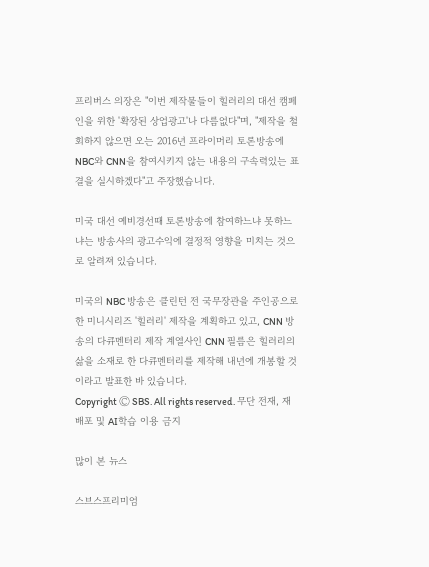프리버스 의장은 "이번 제작물들이 힐러리의 대선 캠페인을 위한 '확장된 상업광고'나 다름없다"며, "제작을 철회하지 않으면 오는 2016년 프라이머리 토론방송에 NBC와 CNN을 참여시키지 않는 내용의 구속력있는 표결을 실시하겠다"고 주장했습니다.

미국 대선 예비경선때 토론방송에 참여하느냐 못하느냐는 방송사의 광고수익에 결정적 영향을 미치는 것으로 알려져 있습니다.

미국의 NBC 방송은 클린턴 전 국무장관을 주인공으로 한 미니시리즈 '힐러리' 제작을 계획하고 있고, CNN 방송의 다큐멘터리 제작 계열사인 CNN 필름은 힐러리의 삶을 소재로 한 다큐멘터리를 제작해 내년에 개봉할 것이라고 발표한 바 있습니다.
Copyright Ⓒ SBS. All rights reserved. 무단 전재, 재배포 및 AI학습 이용 금지

많이 본 뉴스

스브스프리미엄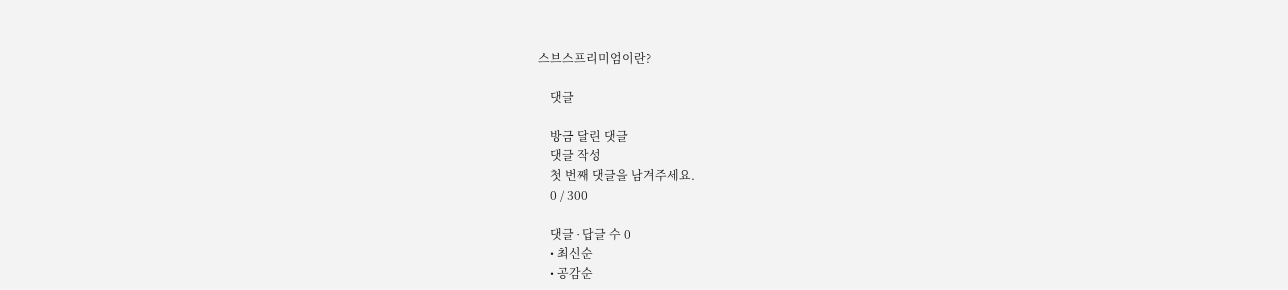스브스프리미엄이란?

    댓글

    방금 달린 댓글
    댓글 작성
    첫 번째 댓글을 남겨주세요.
    0 / 300

    댓글 ∙ 답글 수 0
    • 최신순
    • 공감순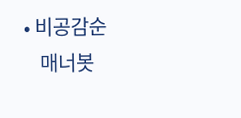• 비공감순
    매너봇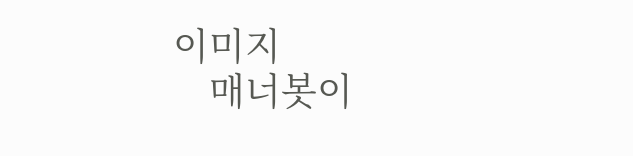이미지
    매너봇이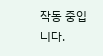작동 중입니다.